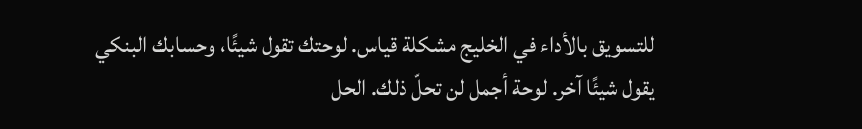للتسويق بالأداء في الخليج مشكلة قياس. لوحتك تقول شيئًا، وحسابك البنكي يقول شيئًا آخر. لوحة أجمل لن تحلّ ذلك. الحل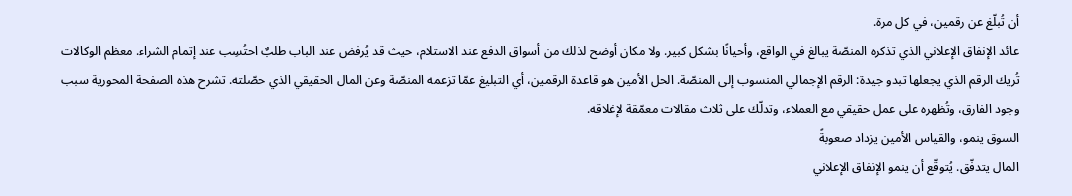أن تُبلّغ عن رقمين، في كل مرة.
عائد الإنفاق الإعلاني الذي تذكره المنصّة يبالغ في الواقع، وأحيانًا بشكل كبير. ولا مكان أوضح لذلك من أسواق الدفع عند الاستلام، حيث قد يُرفض عند الباب طلبٌ احتُسِب عند إتمام الشراء. معظم الوكالات تُريك الرقم الذي يجعلها تبدو جيدة: الرقم الإجمالي المنسوب إلى المنصّة. الحل الأمين هو قاعدة الرقمين، أي التبليغ عمّا تزعمه المنصّة وعن المال الحقيقي الذي حصّلته. تشرح هذه الصفحة المحورية سبب وجود الفارق، وتُظهره على عمل حقيقي مع العملاء، وتدلّك على ثلاث مقالات معمّقة لإغلاقه.
السوق ينمو، والقياس الأمين يزداد صعوبةً
المال يتدفّق. يُتوقّع أن ينمو الإنفاق الإعلاني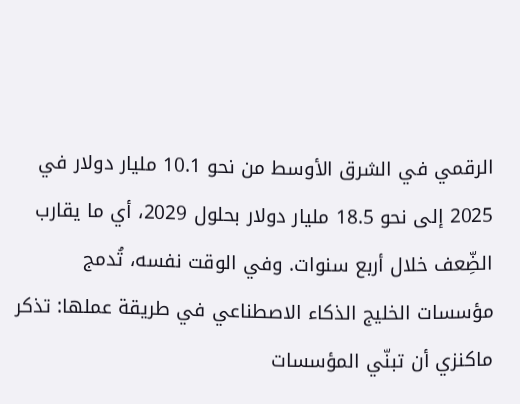الرقمي في الشرق الأوسط من نحو 10.1 مليار دولار في 2025 إلى نحو 18.5 مليار دولار بحلول 2029، أي ما يقارب الضِّعف خلال أربع سنوات. وفي الوقت نفسه، تُدمج مؤسسات الخليج الذكاء الاصطناعي في طريقة عملها: تذكر ماكنزي أن تبنّي المؤسسات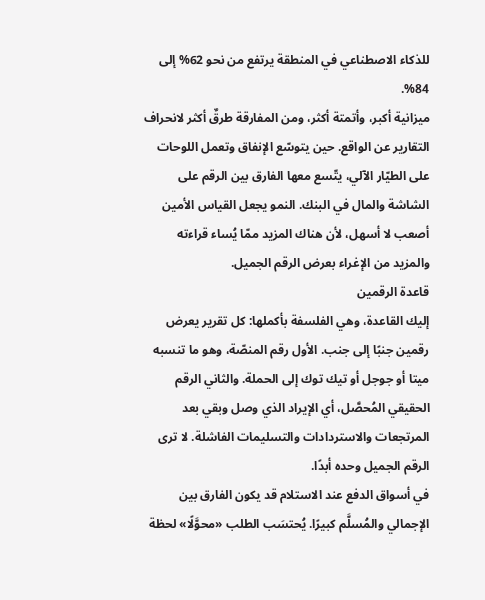للذكاء الاصطناعي في المنطقة يرتفع من نحو 62% إلى 84%.
ميزانية أكبر، وأتمتة أكثر، ومن المفارقة طرقٌ أكثر لانحراف التقارير عن الواقع. حين يتوسّع الإنفاق وتعمل اللوحات على الطيّار الآلي، يتّسع معها الفارق بين الرقم على الشاشة والمال في البنك. النمو يجعل القياس الأمين أصعب لا أسهل، لأن هناك المزيد ممّا يُساء قراءته والمزيد من الإغراء بعرض الرقم الجميل.
قاعدة الرقمين
إليك القاعدة، وهي الفلسفة بأكملها: كل تقرير يعرض رقمين جنبًا إلى جنب. الأول رقم المنصّة، وهو ما تنسبه ميتا أو جوجل أو تيك توك إلى الحملة. والثاني الرقم الحقيقي المُحصَّل، أي الإيراد الذي وصل وبقي بعد المرتجعات والاستردادات والتسليمات الفاشلة. لا ترى الرقم الجميل وحده أبدًا.
في أسواق الدفع عند الاستلام قد يكون الفارق بين الإجمالي والمُسلَّم كبيرًا. يُحتسَب الطلب «محوَّلًا» لحظة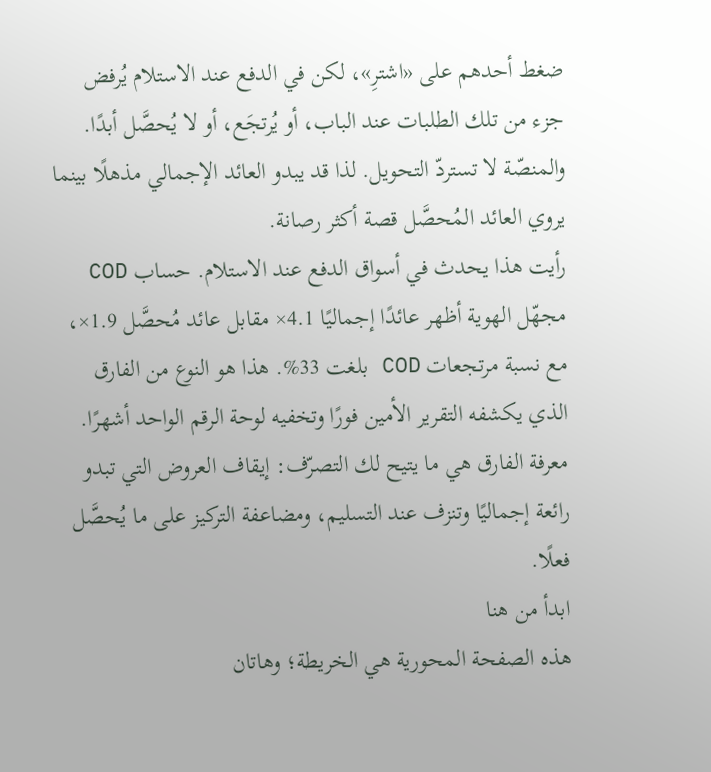ضغط أحدهم على «اشترِ»، لكن في الدفع عند الاستلام يُرفض جزء من تلك الطلبات عند الباب، أو يُرتجَع، أو لا يُحصَّل أبدًا. والمنصّة لا تستردّ التحويل. لذا قد يبدو العائد الإجمالي مذهلًا بينما يروي العائد المُحصَّل قصة أكثر رصانة.
رأيت هذا يحدث في أسواق الدفع عند الاستلام. حساب COD مجهّل الهوية أظهر عائدًا إجماليًا 4.1× مقابل عائد مُحصَّل 1.9×، مع نسبة مرتجعات COD بلغت 33%. هذا هو النوع من الفارق الذي يكشفه التقرير الأمين فورًا وتخفيه لوحة الرقم الواحد أشهرًا. معرفة الفارق هي ما يتيح لك التصرّف: إيقاف العروض التي تبدو رائعة إجماليًا وتنزف عند التسليم، ومضاعفة التركيز على ما يُحصَّل فعلًا.
ابدأ من هنا
هذه الصفحة المحورية هي الخريطة؛ وهاتان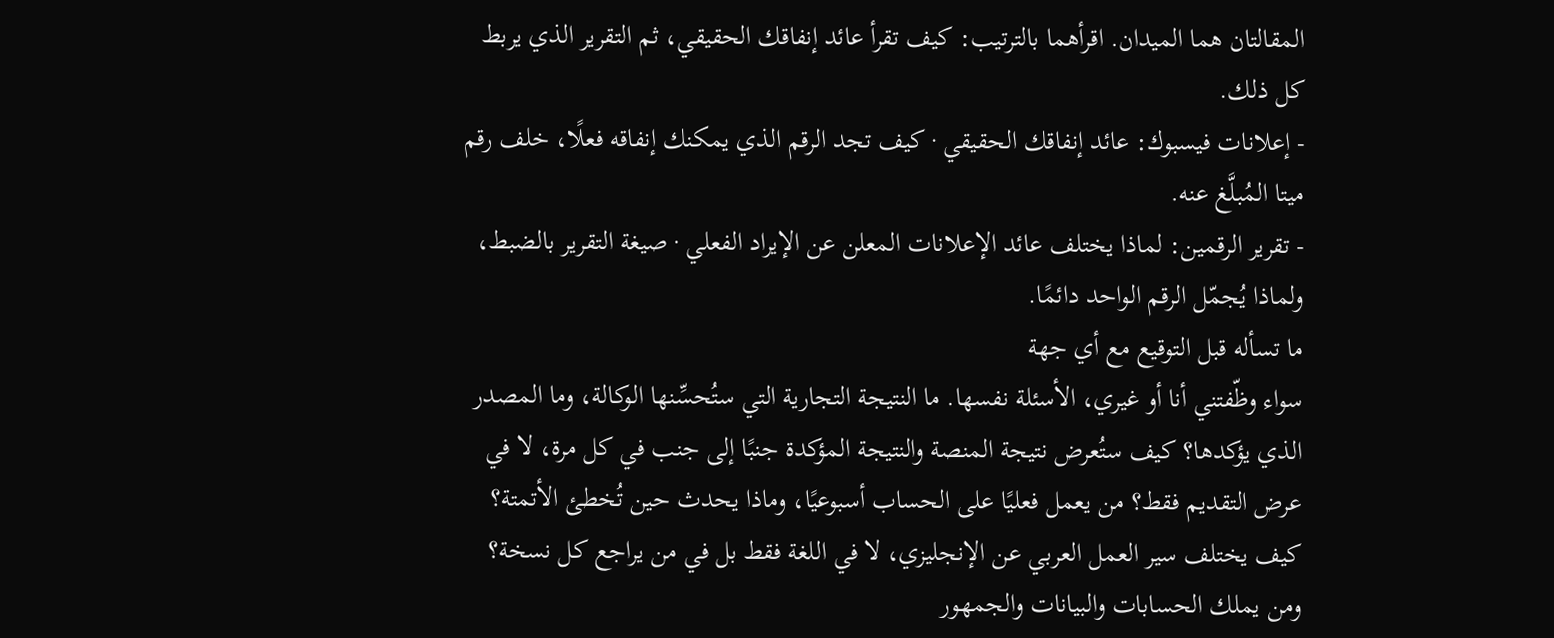المقالتان هما الميدان. اقرأهما بالترتيب: كيف تقرأ عائد إنفاقك الحقيقي، ثم التقرير الذي يربط كل ذلك.
- إعلانات فيسبوك: عائد إنفاقك الحقيقي · كيف تجد الرقم الذي يمكنك إنفاقه فعلًا، خلف رقم ميتا المُبلَّغ عنه.
- تقرير الرقمين: لماذا يختلف عائد الإعلانات المعلن عن الإيراد الفعلي · صيغة التقرير بالضبط، ولماذا يُجمّل الرقم الواحد دائمًا.
ما تسأله قبل التوقيع مع أي جهة
سواء وظّفتني أنا أو غيري، الأسئلة نفسها. ما النتيجة التجارية التي ستُحسِّنها الوكالة، وما المصدر الذي يؤكدها؟ كيف ستُعرض نتيجة المنصة والنتيجة المؤكدة جنبًا إلى جنب في كل مرة، لا في عرض التقديم فقط؟ من يعمل فعليًا على الحساب أسبوعيًا، وماذا يحدث حين تُخطئ الأتمتة؟ كيف يختلف سير العمل العربي عن الإنجليزي، لا في اللغة فقط بل في من يراجع كل نسخة؟ ومن يملك الحسابات والبيانات والجمهور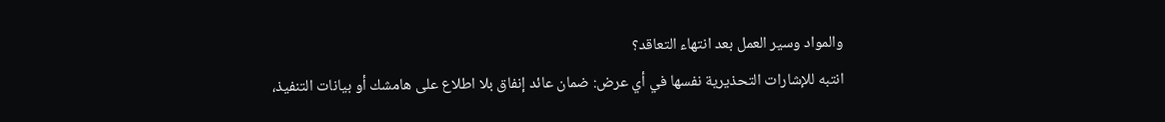والمواد وسير العمل بعد انتهاء التعاقد؟
انتبه للإشارات التحذيرية نفسها في أي عرض: ضمان عائد إنفاق بلا اطلاع على هامشك أو بيانات التنفيذ،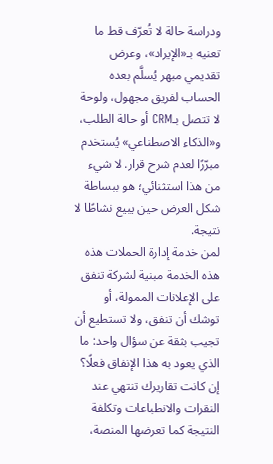ودراسة حالة لا تُعرّف قط ما تعنيه بـ«الإيراد»، وعرض تقديمي مبهر يُسلَّم بعده الحساب لفريق مجهول، ولوحة لا تتصل بـCRM أو حالة الطلب، و«الذكاء الاصطناعي» يُستخدم مبرّرًا لعدم شرح قرار. لا شيء من هذا استثنائي؛ هو ببساطة شكل العرض حين يبيع نشاطًا لا نتيجة.
لمن خدمة إدارة الحملات هذه
هذه الخدمة مبنية لشركة تنفق على الإعلانات الممولة، أو توشك أن تنفق، ولا تستطيع أن تجيب بثقة عن سؤال واحد: ما الذي يعود به هذا الإنفاق فعلًا؟ إن كانت تقاريرك تنتهي عند النقرات والانطباعات وتكلفة النتيجة كما تعرضها المنصة،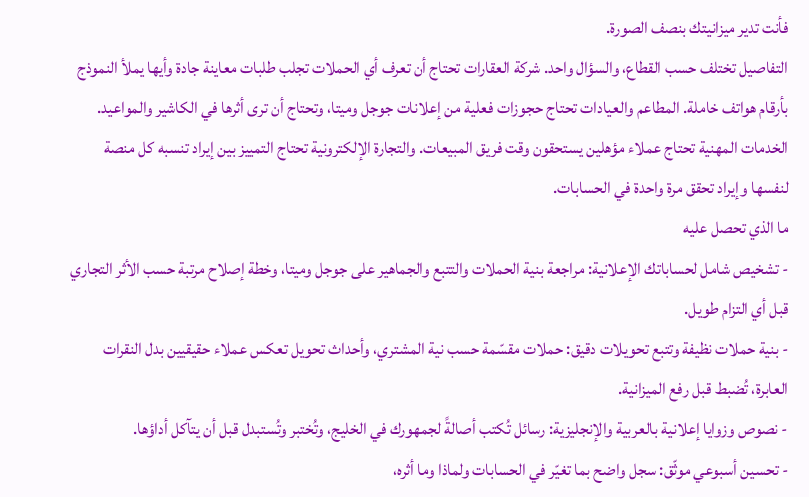فأنت تدير ميزانيتك بنصف الصورة.
التفاصيل تختلف حسب القطاع، والسؤال واحد. شركة العقارات تحتاج أن تعرف أي الحملات تجلب طلبات معاينة جادة وأيها يملأ النموذج بأرقام هواتف خاملة. المطاعم والعيادات تحتاج حجوزات فعلية من إعلانات جوجل وميتا، وتحتاج أن ترى أثرها في الكاشير والمواعيد. الخدمات المهنية تحتاج عملاء مؤهلين يستحقون وقت فريق المبيعات. والتجارة الإلكترونية تحتاج التمييز بين إيراد تنسبه كل منصة لنفسها وإيراد تحقق مرة واحدة في الحسابات.
ما الذي تحصل عليه
- تشخيص شامل لحساباتك الإعلانية: مراجعة بنية الحملات والتتبع والجماهير على جوجل وميتا، وخطة إصلاح مرتبة حسب الأثر التجاري قبل أي التزام طويل.
- بنية حملات نظيفة وتتبع تحويلات دقيق: حملات مقسّمة حسب نية المشتري، وأحداث تحويل تعكس عملاء حقيقيين بدل النقرات العابرة، تُضبط قبل رفع الميزانية.
- نصوص وزوايا إعلانية بالعربية والإنجليزية: رسائل تُكتب أصالةً لجمهورك في الخليج، وتُختبر وتُستبدل قبل أن يتآكل أداؤها.
- تحسين أسبوعي موثّق: سجل واضح بما تغيّر في الحسابات ولماذا وما أثره،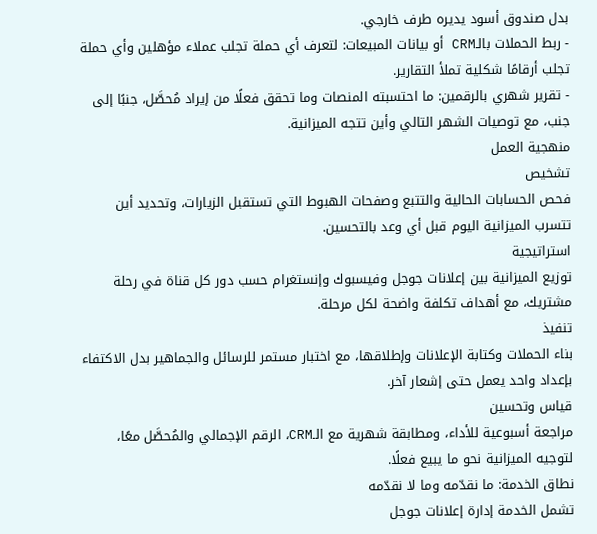بدل صندوق أسود يديره طرف خارجي.
- ربط الحملات بالـCRM أو بيانات المبيعات: لتعرف أي حملة تجلب عملاء مؤهلين وأي حملة تجلب أرقامًا شكلية تملأ التقارير.
- تقرير شهري بالرقمين: ما احتسبته المنصات وما تحقق فعلًا من إيراد مُحصَّل، جنبًا إلى جنب، مع توصيات الشهر التالي وأين تتجه الميزانية.
منهجية العمل
تشخيص
فحص الحسابات الحالية والتتبع وصفحات الهبوط التي تستقبل الزيارات، وتحديد أين تتسرب الميزانية اليوم قبل أي وعد بالتحسين.
استراتيجية
توزيع الميزانية بين إعلانات جوجل وفيسبوك وإنستغرام حسب دور كل قناة في رحلة مشتريك، مع أهداف تكلفة واضحة لكل مرحلة.
تنفيذ
بناء الحملات وكتابة الإعلانات وإطلاقها، مع اختبار مستمر للرسائل والجماهير بدل الاكتفاء بإعداد واحد يعمل حتى إشعار آخر.
قياس وتحسين
مراجعة أسبوعية للأداء، ومطابقة شهرية مع الـCRM، الرقم الإجمالي والمُحصَّل معًا، لتوجيه الميزانية نحو ما يبيع فعلًا.
نطاق الخدمة: ما نقدّمه وما لا نقدّمه
تشمل الخدمة إدارة إعلانات جوجل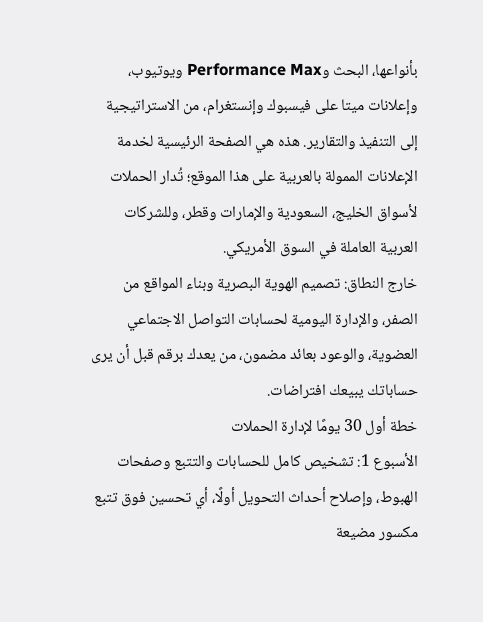بأنواعها، البحث وPerformance Max ويوتيوب، وإعلانات ميتا على فيسبوك وإنستغرام، من الاستراتيجية إلى التنفيذ والتقارير. هذه هي الصفحة الرئيسية لخدمة الإعلانات الممولة بالعربية على هذا الموقع؛ تُدار الحملات لأسواق الخليج، السعودية والإمارات وقطر، وللشركات العربية العاملة في السوق الأمريكي.
خارج النطاق: تصميم الهوية البصرية وبناء المواقع من الصفر، والإدارة اليومية لحسابات التواصل الاجتماعي العضوية، والوعود بعائد مضمون، من يعدك برقم قبل أن يرى حساباتك يبيعك افتراضات.
خطة أول 30 يومًا لإدارة الحملات
الأسبوع 1: تشخيص كامل للحسابات والتتبع وصفحات الهبوط، وإصلاح أحداث التحويل أولًا، أي تحسين فوق تتبع مكسور مضيعة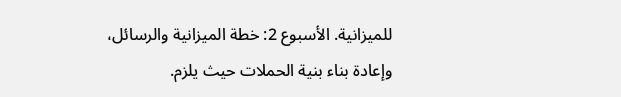للميزانية. الأسبوع 2: خطة الميزانية والرسائل، وإعادة بناء بنية الحملات حيث يلزم.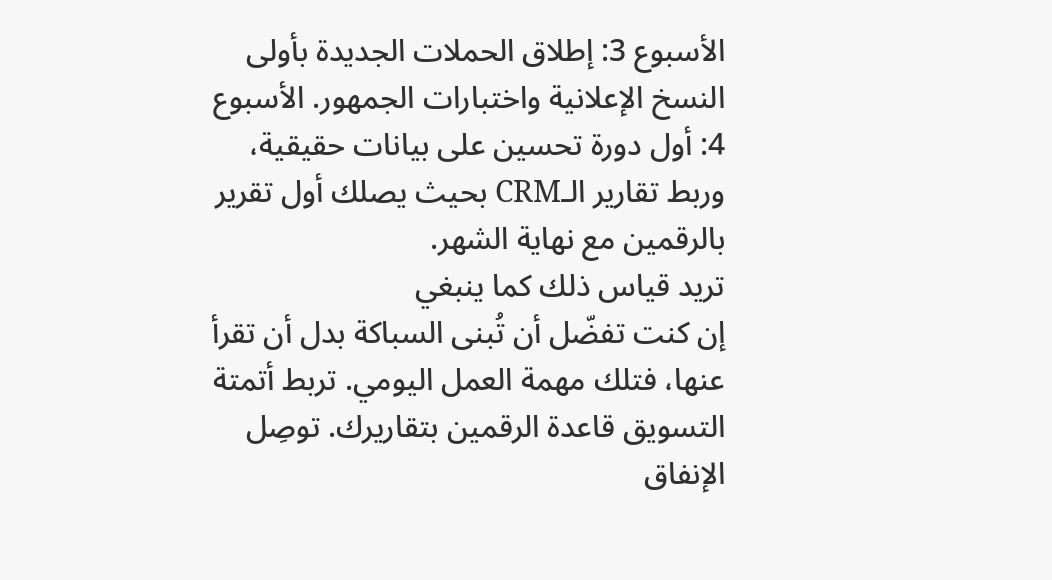الأسبوع 3: إطلاق الحملات الجديدة بأولى النسخ الإعلانية واختبارات الجمهور. الأسبوع 4: أول دورة تحسين على بيانات حقيقية، وربط تقارير الـCRM بحيث يصلك أول تقرير بالرقمين مع نهاية الشهر.
تريد قياس ذلك كما ينبغي
إن كنت تفضّل أن تُبنى السباكة بدل أن تقرأ عنها، فتلك مهمة العمل اليومي. تربط أتمتة التسويق قاعدة الرقمين بتقاريرك. توصِل الإنفاق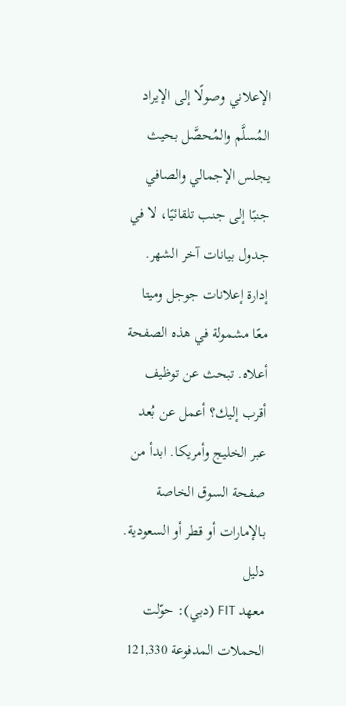الإعلاني وصولًا إلى الإيراد المُسلَّم والمُحصَّل بحيث يجلس الإجمالي والصافي جنبًا إلى جنب تلقائيًا، لا في جدول بيانات آخر الشهر. إدارة إعلانات جوجل وميتا معًا مشمولة في هذه الصفحة أعلاه. تبحث عن توظيف أقرب إليك؟ أعمل عن بُعد عبر الخليج وأمريكا. ابدأ من صفحة السوق الخاصة بـالإمارات أو قطر أو السعودية.
دليل
معهد FIT (دبي): حوّلت الحملات المدفوعة 121,330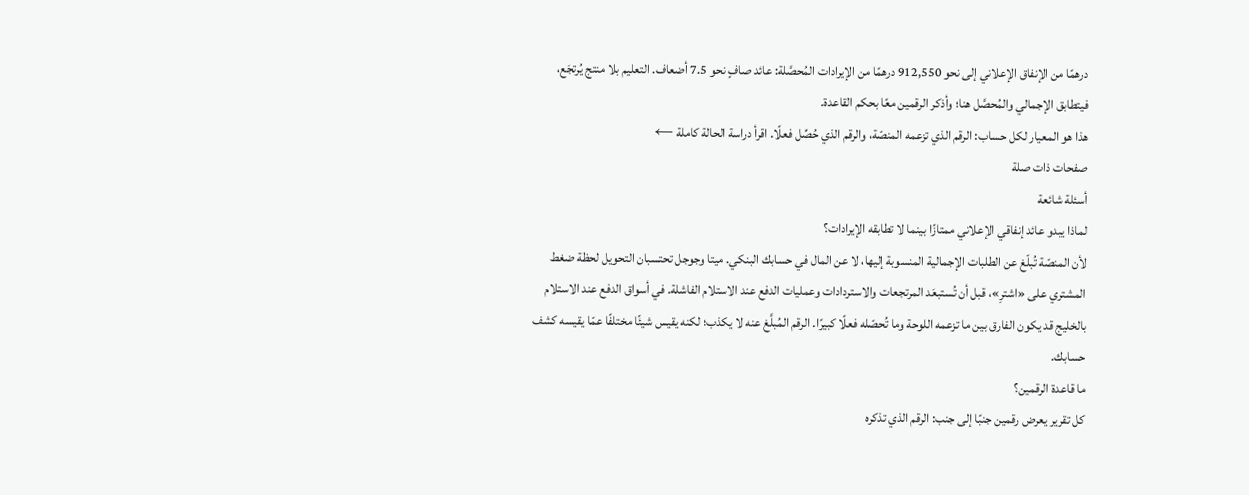درهمًا من الإنفاق الإعلاني إلى نحو 912,550 درهمًا من الإيرادات المُحصَّلة: عائد صافٍ نحو 7.5 أضعاف. التعليم بلا منتج يُرتجَع، فيتطابق الإجمالي والمُحصَّل هنا؛ وأذكر الرقمين معًا بحكم القاعدة.
هذا هو المعيار لكل حساب: الرقم الذي تزعمه المنصّة، والرقم الذي حُصِّل فعلًا. اقرأ دراسة الحالة كاملة ←
صفحات ذات صلة
أسئلة شائعة
لماذا يبدو عائد إنفاقي الإعلاني ممتازًا بينما لا تطابقه الإيرادات؟
لأن المنصّة تُبلّغ عن الطلبات الإجمالية المنسوبة إليها، لا عن المال في حسابك البنكي. ميتا وجوجل تحتسبان التحويل لحظة ضغط المشتري على «اشترِ»، قبل أن تُستبعَد المرتجعات والاستردادات وعمليات الدفع عند الاستلام الفاشلة. في أسواق الدفع عند الاستلام بالخليج قد يكون الفارق بين ما تزعمه اللوحة وما تُحصّله فعلًا كبيرًا. الرقم المُبلَّغ عنه لا يكذب؛ لكنه يقيس شيئًا مختلفًا عمّا يقيسه كشف حسابك.
ما قاعدة الرقمين؟
كل تقرير يعرض رقمين جنبًا إلى جنب: الرقم الذي تذكره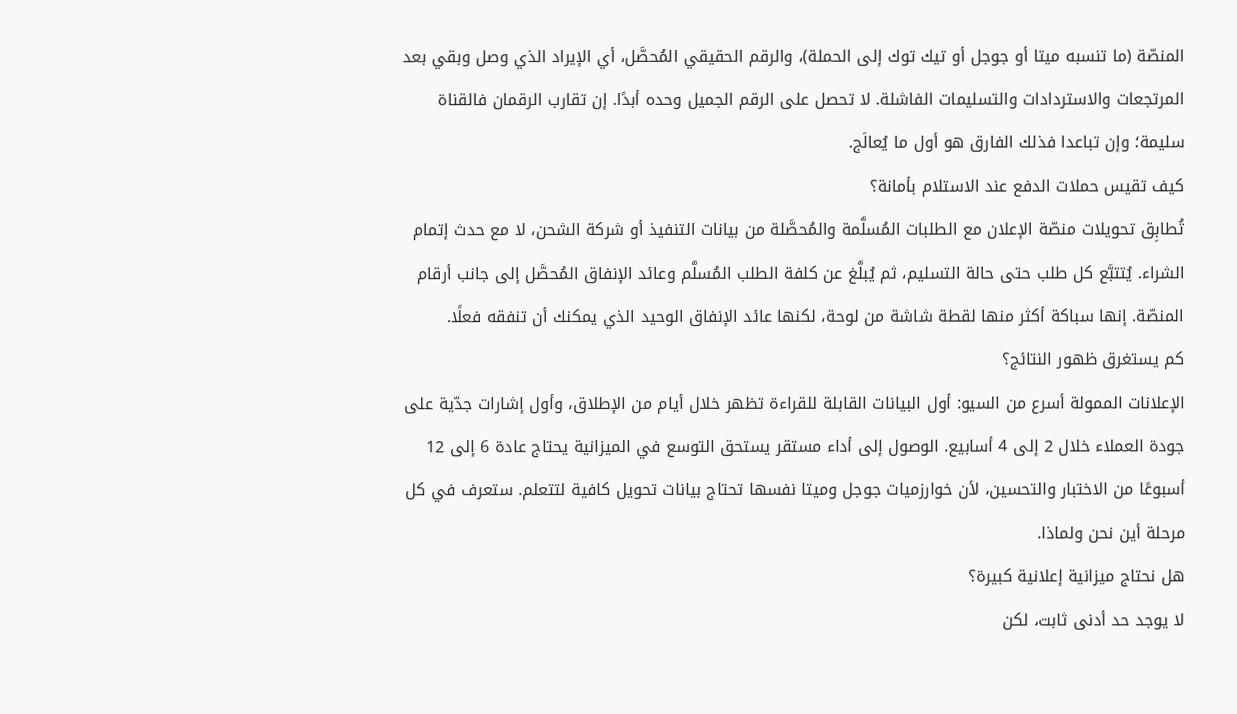المنصّة (ما تنسبه ميتا أو جوجل أو تيك توك إلى الحملة)، والرقم الحقيقي المُحصَّل، أي الإيراد الذي وصل وبقي بعد المرتجعات والاستردادات والتسليمات الفاشلة. لا تحصل على الرقم الجميل وحده أبدًا. إن تقارب الرقمان فالقناة سليمة؛ وإن تباعدا فذلك الفارق هو أول ما يُعالَج.
كيف تقيس حملات الدفع عند الاستلام بأمانة؟
تُطابِق تحويلات منصّة الإعلان مع الطلبات المُسلَّمة والمُحصَّلة من بيانات التنفيذ أو شركة الشحن، لا مع حدث إتمام الشراء. يُتتبَّع كل طلب حتى حالة التسليم، ثم يُبلَّغ عن كلفة الطلب المُسلَّم وعائد الإنفاق المُحصَّل إلى جانب أرقام المنصّة. إنها سباكة أكثر منها لقطة شاشة من لوحة، لكنها عائد الإنفاق الوحيد الذي يمكنك أن تنفقه فعلًا.
كم يستغرق ظهور النتائج؟
الإعلانات الممولة أسرع من السيو: أول البيانات القابلة للقراءة تظهر خلال أيام من الإطلاق، وأول إشارات جدّية على جودة العملاء خلال 2 إلى 4 أسابيع. الوصول إلى أداء مستقر يستحق التوسع في الميزانية يحتاج عادة 6 إلى 12 أسبوعًا من الاختبار والتحسين، لأن خوارزميات جوجل وميتا نفسها تحتاج بيانات تحويل كافية لتتعلم. ستعرف في كل مرحلة أين نحن ولماذا.
هل نحتاج ميزانية إعلانية كبيرة؟
لا يوجد حد أدنى ثابت، لكن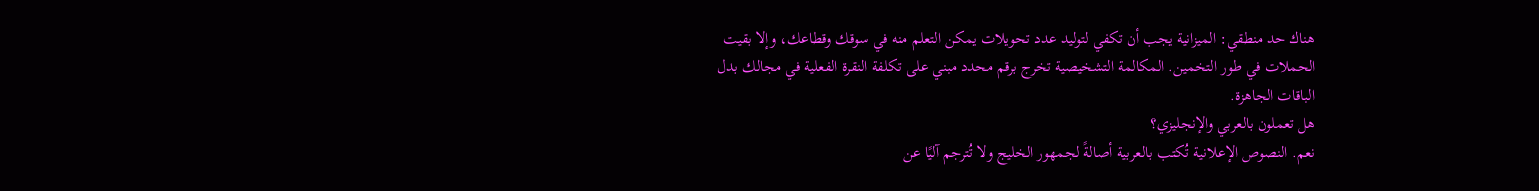هناك حد منطقي: الميزانية يجب أن تكفي لتوليد عدد تحويلات يمكن التعلم منه في سوقك وقطاعك، وإلا بقيت الحملات في طور التخمين. المكالمة التشخيصية تخرج برقم محدد مبني على تكلفة النقرة الفعلية في مجالك بدل الباقات الجاهزة.
هل تعملون بالعربي والإنجليزي؟
نعم. النصوص الإعلانية تُكتب بالعربية أصالةً لجمهور الخليج ولا تُترجم آليًا عن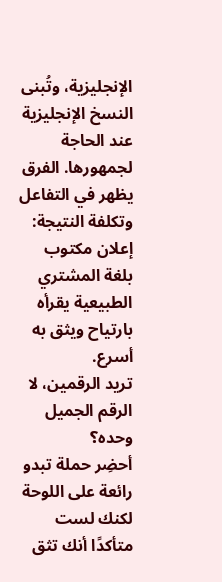الإنجليزية، وتُبنى النسخ الإنجليزية عند الحاجة لجمهورها. الفرق يظهر في التفاعل وتكلفة النتيجة: إعلان مكتوب بلغة المشتري الطبيعية يقرأه بارتياح ويثق به أسرع.
تريد الرقمين، لا الرقم الجميل وحده؟
أحضِر حملة تبدو رائعة على اللوحة لكنك لست متأكدًا أنك تثق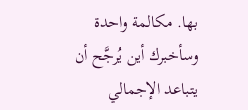بها. مكالمة واحدة وسأخبرك أين يُرجَّح أن يتباعد الإجمالي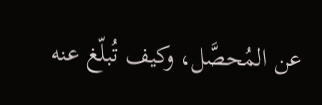عن المُحصَّل، وكيف تُبلّغ عنه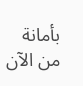بأمانة من الآن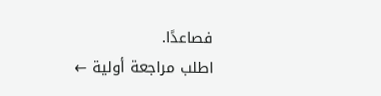فصاعدًا.
اطلب مراجعة أولية ←